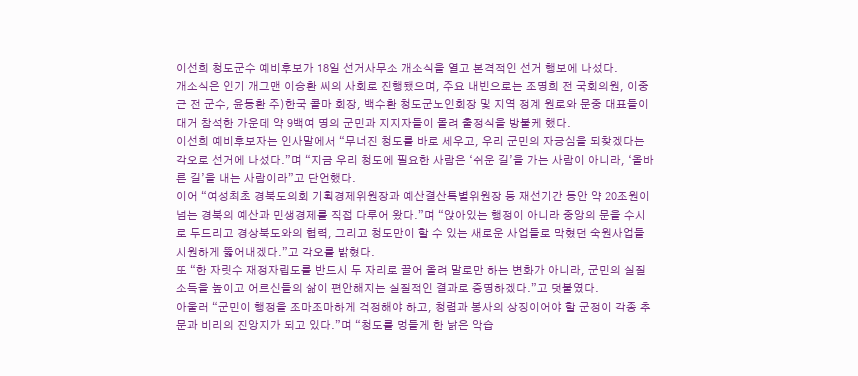이선희 청도군수 예비후보가 18일 선거사무소 개소식을 열고 본격적인 선거 행보에 나섰다.
개소식은 인기 개그맨 이승환 씨의 사회로 진행됐으며, 주요 내빈으로는 조명희 전 국회의원, 이중근 전 군수, 윤동환 주)한국 콜마 회장, 백수환 청도군노인회장 및 지역 정계 원로와 문중 대표들이 대거 참석한 가운데 약 9백여 명의 군민과 지지자들이 몰려 출정식을 방불케 했다.
이선희 예비후보자는 인사말에서 “무너진 청도를 바로 세우고, 우리 군민의 자긍심을 되찾겠다는 각오로 선거에 나섰다.”며 “지금 우리 청도에 필요한 사람은 ‘쉬운 길’을 가는 사람이 아니라, ‘올바른 길’을 내는 사람이라”고 단언했다.
이어 “여성최초 경북도의회 기획경제위원장과 예산결산특별위원장 등 재선기간 동안 약 20조원이 넘는 경북의 예산과 민생경제를 직접 다루어 왔다.”며 “앉아있는 행정이 아니라 중앙의 문을 수시로 두드리고 경상북도와의 협력, 그리고 청도만이 할 수 있는 새로운 사업들로 막혔던 숙원사업들 시원하게 뚫어내겠다.”고 각오를 밝혔다.
또 “한 자릿수 재정자립도를 반드시 두 자리로 끌어 올려 말로만 하는 변화가 아니라, 군민의 실질 소득을 높이고 어르신들의 삶이 편안해지는 실질적인 결과로 증명하겠다.”고 덧붙였다.
아울러 “군민이 행정을 조마조마하게 걱정해야 하고, 청렴과 봉사의 상징이어야 할 군정이 각종 추문과 비리의 진앙지가 되고 있다.”며 “청도를 멍들게 한 낡은 악습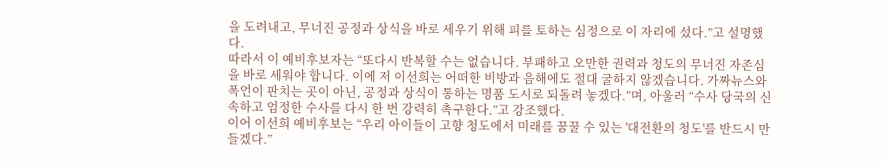을 도려내고, 무너진 공정과 상식을 바로 세우기 위해 피를 토하는 심정으로 이 자리에 섰다.”고 설명했다.
따라서 이 예비후보자는 “또다시 반복할 수는 없습니다. 부패하고 오만한 권력과 청도의 무너진 자존심을 바로 세워야 합니다. 이에 저 이선희는 어떠한 비방과 음해에도 절대 굴하지 않겠습니다. 가짜뉴스와 폭언이 판치는 곳이 아닌, 공정과 상식이 통하는 명품 도시로 되돌려 놓겠다.”며, 아울러 “수사 당국의 신속하고 엄정한 수사를 다시 한 번 강력히 촉구한다.”고 강조했다.
이어 이선희 예비후보는 “우리 아이들이 고향 청도에서 미래를 꿈꿀 수 있는 '대전환의 청도'를 반드시 만들겠다.”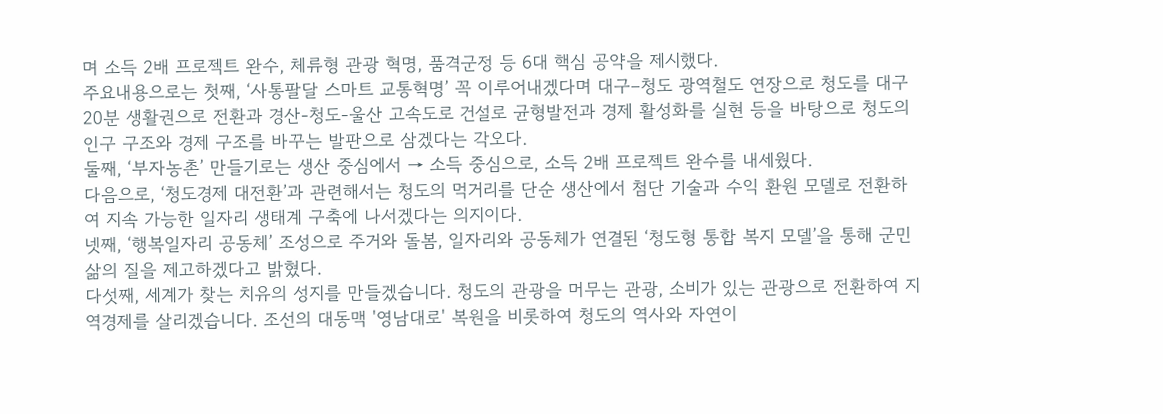며 소득 2배 프로젝트 완수, 체류형 관광 혁명, 품격군정 등 6대 핵심 공약을 제시했다.
주요내용으로는 첫째, ‘사통팔달 스마트 교통혁명’ 꼭 이루어내겠다며 대구–청도 광역철도 연장으로 청도를 대구 20분 생활권으로 전환과 경산-청도-울산 고속도로 건설로 균형발전과 경제 활성화를 실현 등을 바탕으로 청도의 인구 구조와 경제 구조를 바꾸는 발판으로 삼겠다는 각오다.
둘째, ‘부자농촌’ 만들기로는 생산 중심에서 → 소득 중심으로, 소득 2배 프로젝트 완수를 내세웠다.
다음으로, ‘청도경제 대전환’과 관련해서는 청도의 먹거리를 단순 생산에서 첨단 기술과 수익 환원 모델로 전환하여 지속 가능한 일자리 생태계 구축에 나서겠다는 의지이다.
넷째, ‘행복일자리 공동체’ 조성으로 주거와 돌봄, 일자리와 공동체가 연결된 ‘청도형 통합 복지 모델’을 통해 군민 삶의 질을 제고하겠다고 밝혔다.
다섯째, 세계가 찾는 치유의 성지를 만들겠습니다. 청도의 관광을 머무는 관광, 소비가 있는 관광으로 전환하여 지역경제를 살리겠습니다. 조선의 대동맥 '영남대로' 복원을 비롯하여 청도의 역사와 자연이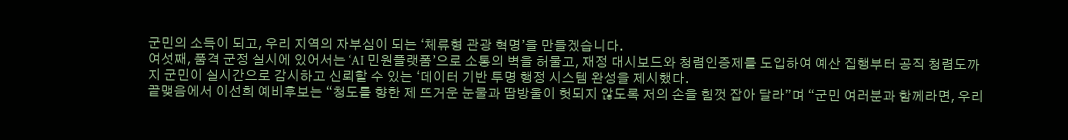군민의 소득이 되고, 우리 지역의 자부심이 되는 ‘체류형 관광 혁명’을 만들겠습니다.
여섯째, 품격 군정 실시에 있어서는 ‘AI 민원플랫폼’으로 소통의 벽을 허물고, 재정 대시보드와 청렴인증제를 도입하여 예산 집행부터 공직 청렴도까지 군민이 실시간으로 감시하고 신뢰할 수 있는 ‘데이터 기반 투명 행정 시스템 완성을 제시했다.
끝맺음에서 이선희 예비후보는 “청도를 향한 제 뜨거운 눈물과 땀방울이 헛되지 않도록 저의 손을 힘껏 잡아 달라”며 “군민 여러분과 함께라면, 우리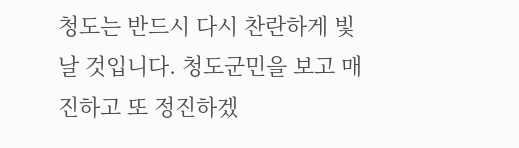청도는 반드시 다시 찬란하게 빛날 것입니다. 청도군민을 보고 매진하고 또 정진하겠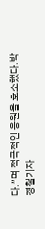다.”며 적극적인 응원을 호소했다.박경철기자